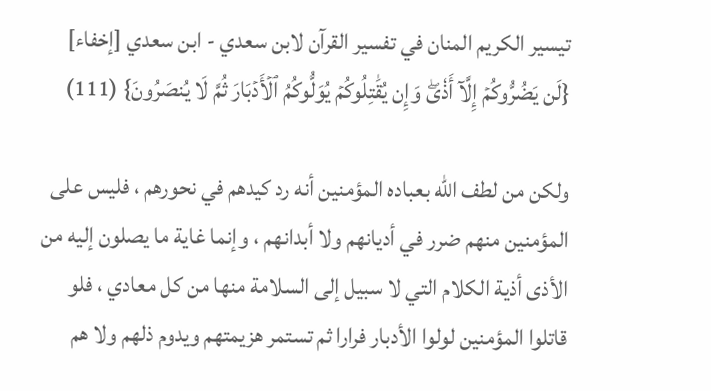تيسير الكريم المنان في تفسير القرآن لابن سعدي - ابن سعدي [إخفاء]
{لَن يَضُرُّوكُمۡ إِلَّآ أَذٗىۖ وَإِن يُقَٰتِلُوكُمۡ يُوَلُّوكُمُ ٱلۡأَدۡبَارَ ثُمَّ لَا يُنصَرُونَ} (111)

ولكن من لطف الله بعباده المؤمنين أنه رد كيدهم في نحورهم ، فليس على المؤمنين منهم ضرر في أديانهم ولا أبدانهم ، وإنما غاية ما يصلون إليه من الأذى أذية الكلام التي لا سبيل إلى السلامة منها من كل معادي ، فلو قاتلوا المؤمنين لولوا الأدبار فرارا ثم تستمر هزيمتهم ويدوم ذلهم ولا هم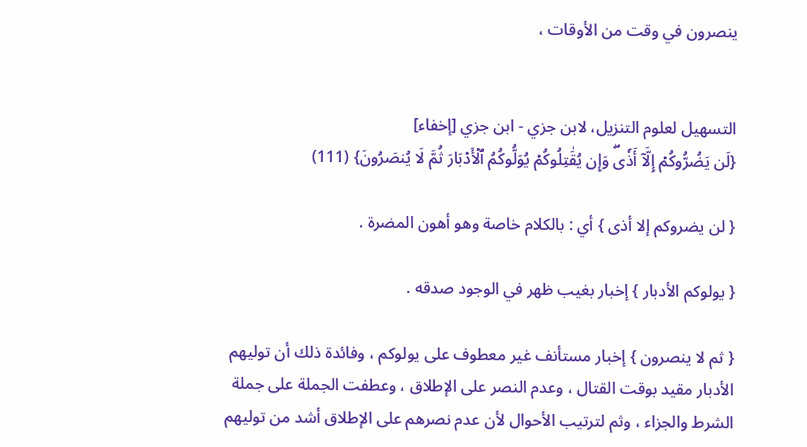ينصرون في وقت من الأوقات ،


التسهيل لعلوم التنزيل، لابن جزي - ابن جزي [إخفاء]
{لَن يَضُرُّوكُمۡ إِلَّآ أَذٗىۖ وَإِن يُقَٰتِلُوكُمۡ يُوَلُّوكُمُ ٱلۡأَدۡبَارَ ثُمَّ لَا يُنصَرُونَ} (111)

{ لن يضروكم إلا أذى } أي : بالكلام خاصة وهو أهون المضرة .

{ يولوكم الأدبار } إخبار بغيب ظهر في الوجود صدقه .

{ ثم لا ينصرون } إخبار مستأنف غير معطوف على يولوكم ، وفائدة ذلك أن توليهم الأدبار مقيد بوقت القتال ، وعدم النصر على الإطلاق ، وعطفت الجملة على جملة الشرط والجزاء ، وثم لترتيب الأحوال لأن عدم نصرهم على الإطلاق أشد من توليهم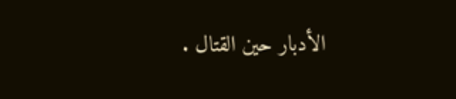الأدبار حين القتال .